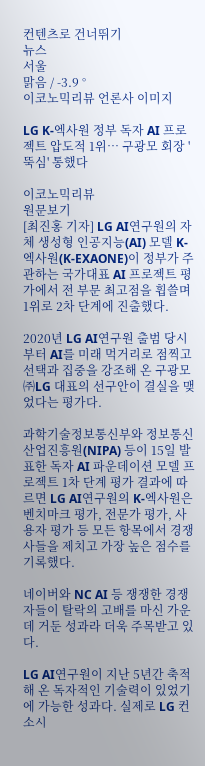컨텐츠로 건너뛰기
뉴스
서울
맑음 / -3.9 °
이코노믹리뷰 언론사 이미지

LG K-엑사원 정부 독자 AI 프로젝트 압도적 1위… 구광모 회장 '뚝심' 통했다

이코노믹리뷰
원문보기
[최진홍 기자] LG AI연구원의 자체 생성형 인공지능(AI) 모델 K-엑사원(K-EXAONE)이 정부가 주관하는 국가대표 AI 프로젝트 평가에서 전 부문 최고점을 휩쓸며 1위로 2차 단계에 진출했다.

2020년 LG AI연구원 출범 당시부터 AI를 미래 먹거리로 점찍고 선택과 집중을 강조해 온 구광모 ㈜LG 대표의 선구안이 결실을 맺었다는 평가다.

과학기술정보통신부와 정보통신산업진흥원(NIPA) 등이 15일 발표한 독자 AI 파운데이션 모델 프로젝트 1차 단계 평가 결과에 따르면 LG AI연구원의 K-엑사원은 벤치마크 평가, 전문가 평가, 사용자 평가 등 모든 항목에서 경쟁사들을 제치고 가장 높은 점수를 기록했다.

네이버와 NC AI 등 쟁쟁한 경쟁자들이 탈락의 고배를 마신 가운데 거둔 성과라 더욱 주목받고 있다.

LG AI연구원이 지난 5년간 축적해 온 독자적인 기술력이 있었기에 가능한 성과다. 실제로 LG 컨소시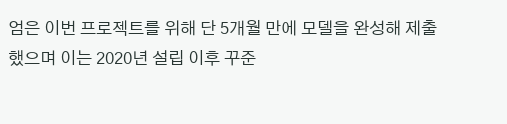엄은 이번 프로젝트를 위해 단 5개월 만에 모델을 완성해 제출했으며 이는 2020년 설립 이후 꾸준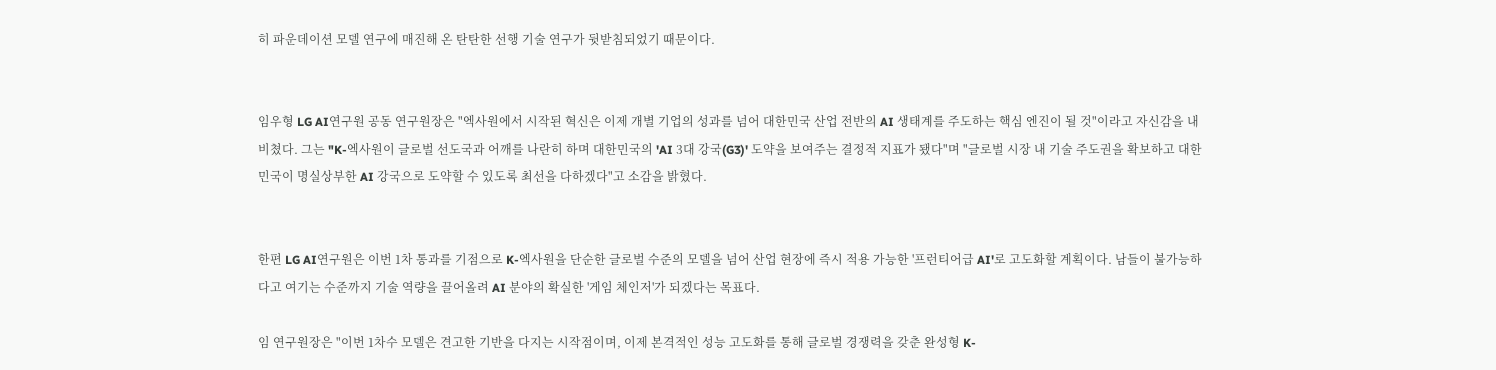히 파운데이션 모델 연구에 매진해 온 탄탄한 선행 기술 연구가 뒷받침되었기 때문이다.


임우형 LG AI연구원 공동 연구원장은 "엑사원에서 시작된 혁신은 이제 개별 기업의 성과를 넘어 대한민국 산업 전반의 AI 생태계를 주도하는 핵심 엔진이 될 것"이라고 자신감을 내비쳤다. 그는 "K-엑사원이 글로벌 선도국과 어깨를 나란히 하며 대한민국의 'AI 3대 강국(G3)' 도약을 보여주는 결정적 지표가 됐다"며 "글로벌 시장 내 기술 주도권을 확보하고 대한민국이 명실상부한 AI 강국으로 도약할 수 있도록 최선을 다하겠다"고 소감을 밝혔다.


한편 LG AI연구원은 이번 1차 통과를 기점으로 K-엑사원을 단순한 글로벌 수준의 모델을 넘어 산업 현장에 즉시 적용 가능한 '프런티어급 AI'로 고도화할 계획이다. 남들이 불가능하다고 여기는 수준까지 기술 역량을 끌어올려 AI 분야의 확실한 '게임 체인저'가 되겠다는 목표다.

임 연구원장은 "이번 1차수 모델은 견고한 기반을 다지는 시작점이며, 이제 본격적인 성능 고도화를 통해 글로벌 경쟁력을 갖춘 완성형 K-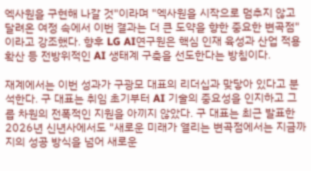엑사원을 구현해 나갈 것"이라며 "엑사원을 시작으로 멈추지 않고 달려온 여정 속에서 이번 결과는 더 큰 도약을 향한 중요한 변곡점"이라고 강조했다. 향후 LG AI연구원은 핵심 인재 육성과 산업 적용 확산 등 전방위적인 AI 생태계 구축을 선도한다는 방침이다.

재계에서는 이번 성과가 구광모 대표의 리더십과 맞닿아 있다고 분석한다. 구 대표는 취임 초기부터 AI 기술의 중요성을 인지하고 그룹 차원의 전폭적인 지원을 아끼지 않았다. 구 대표는 최근 발표한 2026년 신년사에서도 "새로운 미래가 열리는 변곡점에서는 지금까지의 성공 방식을 넘어 새로운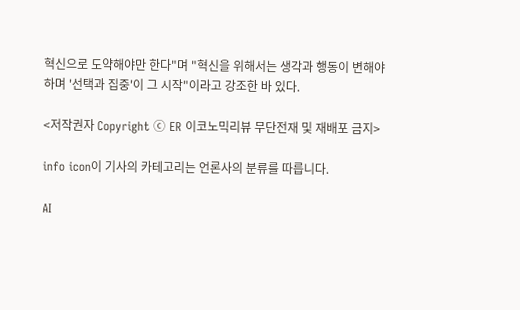혁신으로 도약해야만 한다"며 "혁신을 위해서는 생각과 행동이 변해야 하며 '선택과 집중'이 그 시작"이라고 강조한 바 있다.

<저작권자 Copyright ⓒ ER 이코노믹리뷰 무단전재 및 재배포 금지>

info icon이 기사의 카테고리는 언론사의 분류를 따릅니다.

AI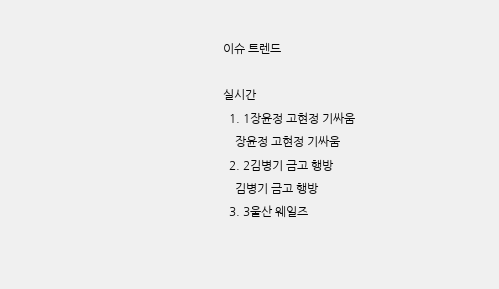이슈 트렌드

실시간
  1. 1장윤정 고현정 기싸움
    장윤정 고현정 기싸움
  2. 2김병기 금고 행방
    김병기 금고 행방
  3. 3울산 웨일즈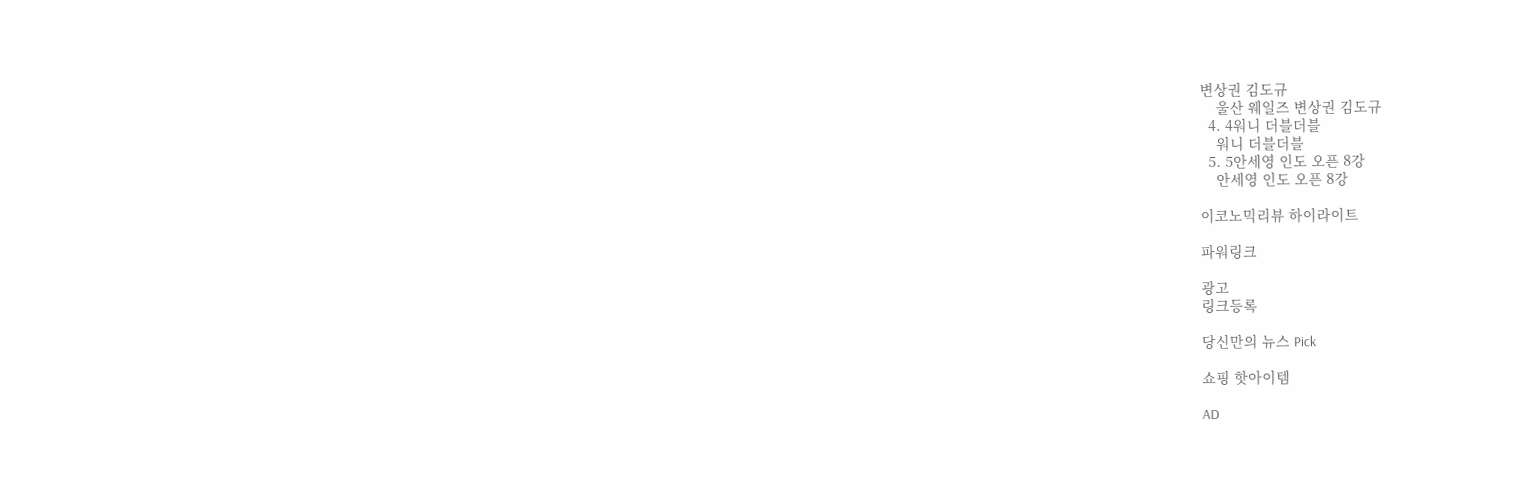변상권 김도규
    울산 웨일즈 변상권 김도규
  4. 4워니 더블더블
    워니 더블더블
  5. 5안세영 인도 오픈 8강
    안세영 인도 오픈 8강

이코노믹리뷰 하이라이트

파워링크

광고
링크등록

당신만의 뉴스 Pick

쇼핑 핫아이템

AD